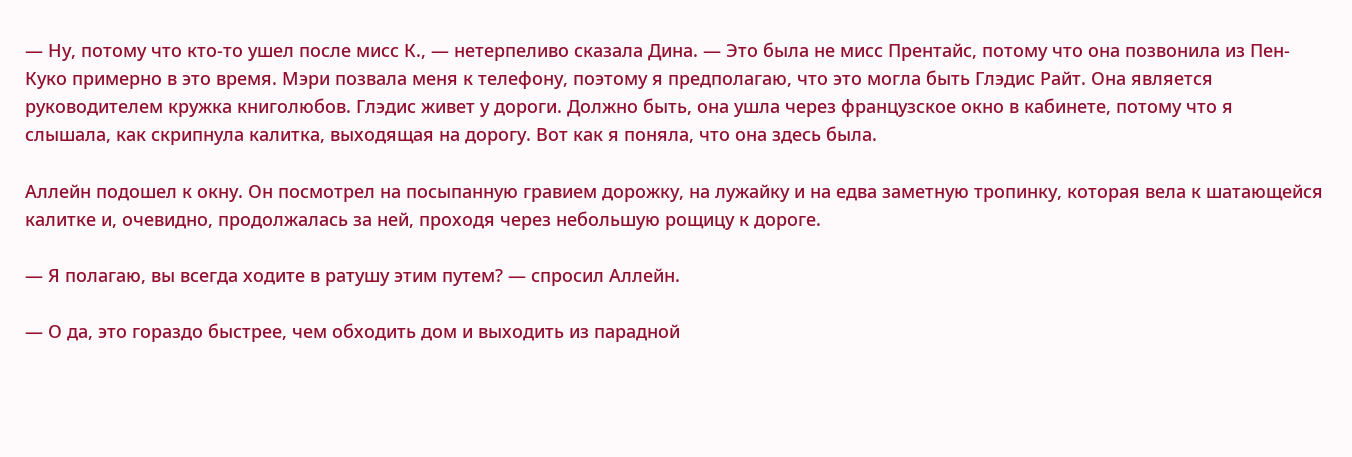— Ну, потому что кто-то ушел после мисс К., — нетерпеливо сказала Дина. — Это была не мисс Прентайс, потому что она позвонила из Пен-Куко примерно в это время. Мэри позвала меня к телефону, поэтому я предполагаю, что это могла быть Глэдис Райт. Она является руководителем кружка книголюбов. Глэдис живет у дороги. Должно быть, она ушла через французское окно в кабинете, потому что я слышала, как скрипнула калитка, выходящая на дорогу. Вот как я поняла, что она здесь была.

Аллейн подошел к окну. Он посмотрел на посыпанную гравием дорожку, на лужайку и на едва заметную тропинку, которая вела к шатающейся калитке и, очевидно, продолжалась за ней, проходя через небольшую рощицу к дороге.

— Я полагаю, вы всегда ходите в ратушу этим путем? — спросил Аллейн.

— О да, это гораздо быстрее, чем обходить дом и выходить из парадной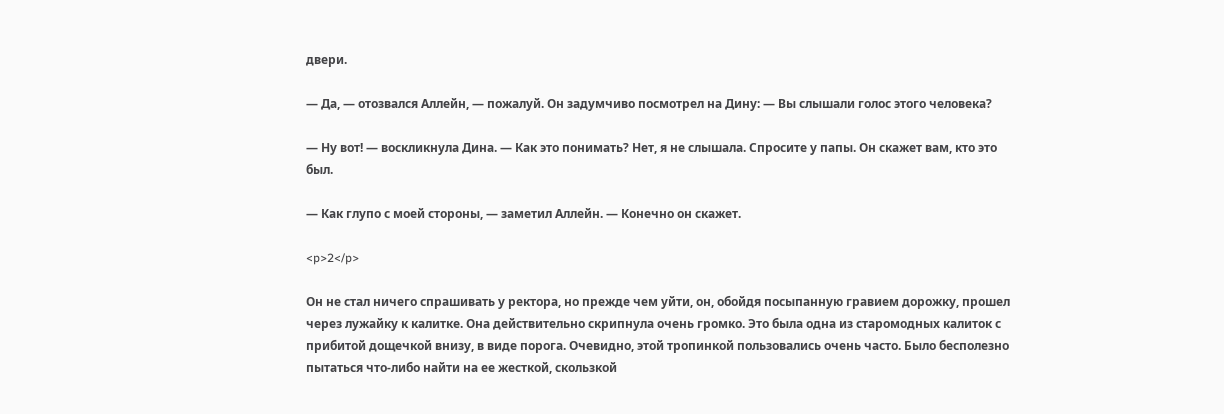двери.

— Да, — отозвался Аллейн, — пожалуй. Он задумчиво посмотрел на Дину: — Вы слышали голос этого человека?

— Ну вот! — воскликнула Дина. — Как это понимать? Нет, я не слышала. Спросите у папы. Он скажет вам, кто это был.

— Как глупо с моей стороны, — заметил Аллейн. — Конечно он скажет.

<p>2</p>

Он не стал ничего спрашивать у ректора, но прежде чем уйти, он, обойдя посыпанную гравием дорожку, прошел через лужайку к калитке. Она действительно скрипнула очень громко. Это была одна из старомодных калиток с прибитой дощечкой внизу, в виде порога. Очевидно, этой тропинкой пользовались очень часто. Было бесполезно пытаться что-либо найти на ее жесткой, скользкой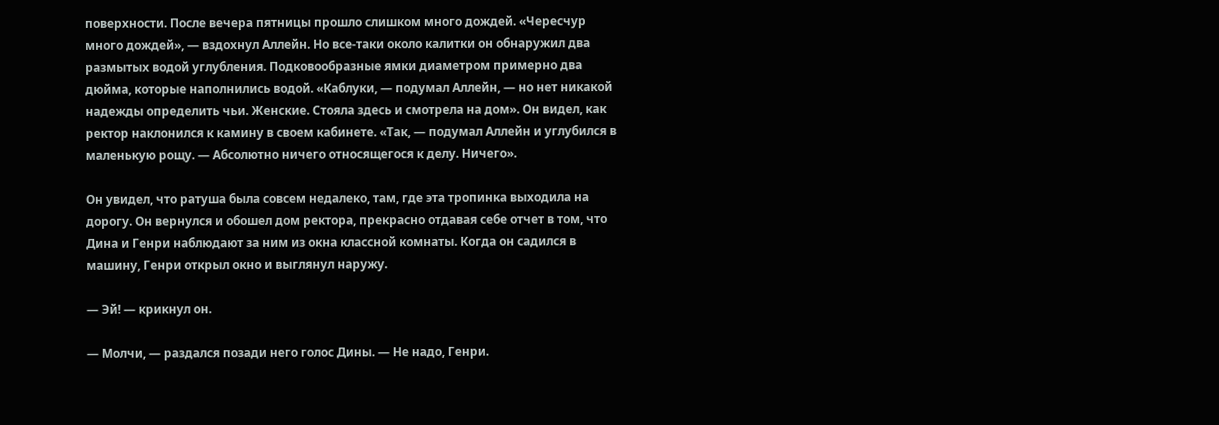поверхности. После вечера пятницы прошло слишком много дождей. «Чересчур много дождей», — вздохнул Аллейн. Но все-таки около калитки он обнаружил два размытых водой углубления. Подковообразные ямки диаметром примерно два дюйма, которые наполнились водой. «Каблуки, — подумал Аллейн, — но нет никакой надежды определить чьи. Женские. Стояла здесь и смотрела на дом». Он видел, как ректор наклонился к камину в своем кабинете. «Так, — подумал Аллейн и углубился в маленькую рощу. — Абсолютно ничего относящегося к делу. Ничего».

Он увидел, что ратуша была совсем недалеко, там, где эта тропинка выходила на дорогу. Он вернулся и обошел дом ректора, прекрасно отдавая себе отчет в том, что Дина и Генри наблюдают за ним из окна классной комнаты. Когда он садился в машину, Генри открыл окно и выглянул наружу.

— Эй! — крикнул он.

— Молчи, — раздался позади него голос Дины. — Не надо, Генри.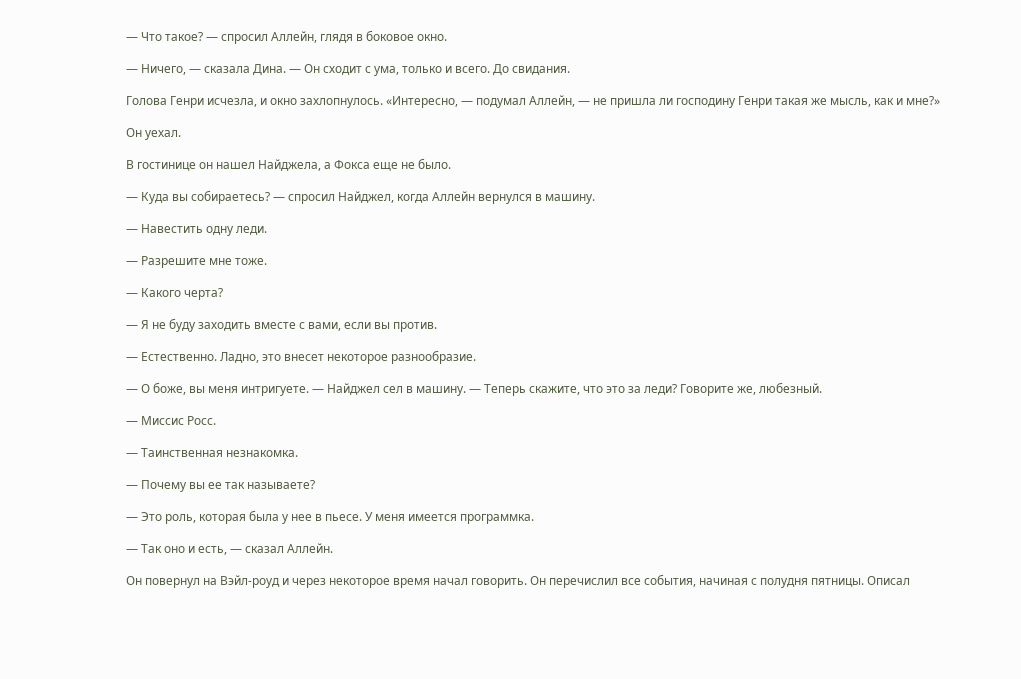— Что такое? — спросил Аллейн, глядя в боковое окно.

— Ничего, — сказала Дина. — Он сходит с ума, только и всего. До свидания.

Голова Генри исчезла, и окно захлопнулось. «Интересно, — подумал Аллейн, — не пришла ли господину Генри такая же мысль, как и мне?»

Он уехал.

В гостинице он нашел Найджела, а Фокса еще не было.

— Куда вы собираетесь? — спросил Найджел, когда Аллейн вернулся в машину.

— Навестить одну леди.

— Разрешите мне тоже.

— Какого черта?

— Я не буду заходить вместе с вами, если вы против.

— Естественно. Ладно, это внесет некоторое разнообразие.

— О боже, вы меня интригуете. — Найджел сел в машину. — Теперь скажите, что это за леди? Говорите же, любезный.

— Миссис Росс.

— Таинственная незнакомка.

— Почему вы ее так называете?

— Это роль, которая была у нее в пьесе. У меня имеется программка.

— Так оно и есть, — сказал Аллейн.

Он повернул на Вэйл-роуд и через некоторое время начал говорить. Он перечислил все события, начиная с полудня пятницы. Описал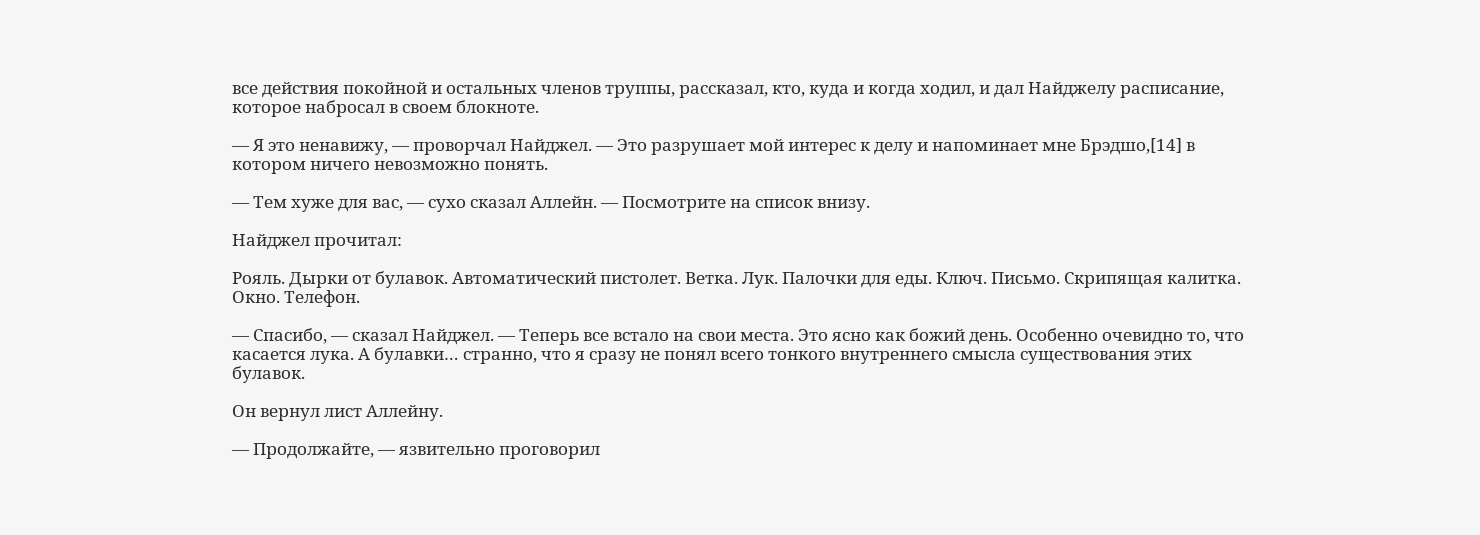все действия покойной и остальных членов труппы, рассказал, кто, куда и когда ходил, и дал Найджелу расписание, которое набросал в своем блокноте.

— Я это ненавижу, — проворчал Найджел. — Это разрушает мой интерес к делу и напоминает мне Брэдшо,[14] в котором ничего невозможно понять.

— Тем хуже для вас, — сухо сказал Аллейн. — Посмотрите на список внизу.

Найджел прочитал:

Рояль. Дырки от булавок. Автоматический пистолет. Ветка. Лук. Палочки для еды. Ключ. Письмо. Скрипящая калитка. Окно. Телефон.

— Спасибо, — сказал Найджел. — Теперь все встало на свои места. Это ясно как божий день. Особенно очевидно то, что касается лука. А булавки… странно, что я сразу не понял всего тонкого внутреннего смысла существования этих булавок.

Он вернул лист Аллейну.

— Продолжайте, — язвительно проговорил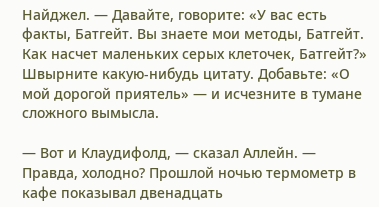Найджел. — Давайте, говорите: «У вас есть факты, Батгейт. Вы знаете мои методы, Батгейт. Как насчет маленьких серых клеточек, Батгейт?» Швырните какую-нибудь цитату. Добавьте: «О мой дорогой приятель» — и исчезните в тумане сложного вымысла.

— Вот и Клаудифолд, — сказал Аллейн. — Правда, холодно? Прошлой ночью термометр в кафе показывал двенадцать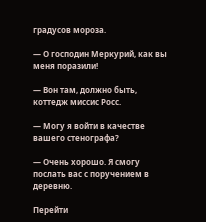градусов мороза.

— О господин Меркурий, как вы меня поразили!

— Вон там, должно быть, коттедж миссис Росс.

— Могу я войти в качестве вашего стенографа?

— Очень хорошо. Я смогу послать вас с поручением в деревню.

Перейти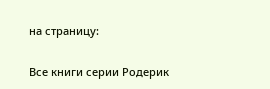на страницу:

Все книги серии Родерик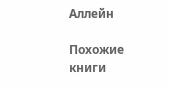Аллейн

Похожие книги